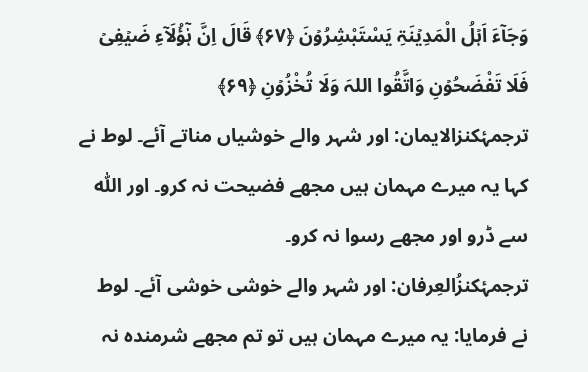وَجَآءَ اَہۡلُ الْمَدِیۡنَۃِ یَسْتَبْشِرُوۡنَ ﴿۶۷﴾ قَالَ اِنَّ ہٰۤؤُلَآءِ ضَیۡفِیۡ فَلَا تَفْضَحُوۡنِ وَاتَّقُوا اللہَ وَلَا تُخْزُوۡنِ ﴿۶۹﴾
ترجمۂکنزالایمان: اور شہر والے خوشیاں مناتے آئے۔ لوط نے کہا یہ میرے مہمان ہیں مجھے فضیحت نہ کرو۔ اور اللّٰہ سے ڈرو اور مجھے رسوا نہ کرو۔
ترجمۂکنزُالعِرفان: اور شہر والے خوشی خوشی آئے۔ لوط نے فرمایا: یہ میرے مہمان ہیں تو تم مجھے شرمندہ نہ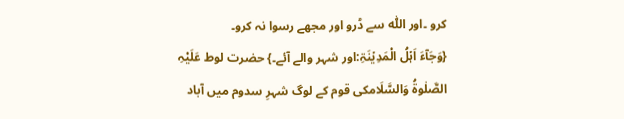کرو ۔اور اللّٰہ سے ڈرو اور مجھے رسوا نہ کرو۔
{وَجَآءَ اَہۡلُ الْمَدِیۡنَۃِ:اور شہر والے آئے۔} حضرت لوط عَلَیْہِ الصَّلٰوۃُ وَالسَّلَامکی قوم کے لوگ شہرِ سدوم میں آباد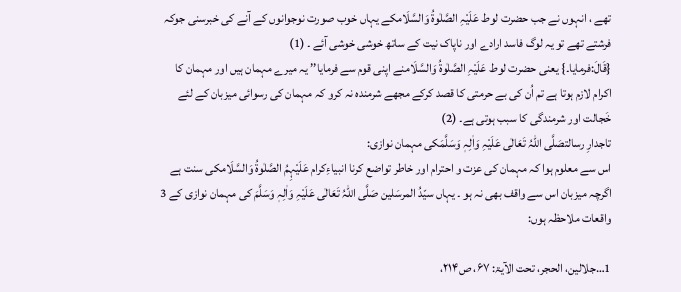تھے ، انہوں نے جب حضرت لوط عَلَیْہِ الصَّلٰوۃُ وَالسَّلَامکے یہاں خوب صورت نوجوانوں کے آنے کی خبرسنی جوکہ فرشتے تھے تو یہ لوگ فاسد ارادے اور ناپاک نیت کے ساتھ خوشی خوشی آئے ۔ (1)
{قَالَ:فرمایا۔} یعنی حضرت لوط عَلَیْہِ الصَّلٰوۃُ وَالسَّلَامنے اپنی قوم سے فرمایا’’ یہ میرے مہمان ہیں اور مہمان کا اکرام لازم ہوتا ہے تم اُن کی بے حرمتی کا قصد کرکے مجھے شرمندہ نہ کرو کہ مہمان کی رسوائی میزبان کے لئے خَجالت اور شرمندگی کا سبب ہوتی ہے۔ (2)
تاجدارِ رسالتصَلَّی اللّٰہُ تَعَالٰی عَلَیْہِ وَاٰلِہٖ وَسَلَّمَکی مہمان نوازی:
اس سے معلوم ہوا کہ مہمان کی عزت و احترام اور خاطر تواضع کرنا انبیاءِکرام عَلَیْہِمُ الصَّلٰوۃُ وَالسَّلَامکی سنت ہے اگرچہ میزبان اس سے واقف بھی نہ ہو ۔ یہاں سیّدُ المرسَلین صَلَّی اللّٰہُ تَعَالٰی عَلَیْہِ وَاٰلِہٖ وَسَلَّمَ کی مہمان نوازی کے 3 واقعات ملاحظہ ہوں:

1…جلالین، الحجر، تحت الآیۃ: ۶۷، ص۲۱۴،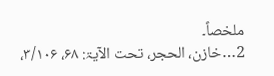ملخصاً۔
2…خازن، الحجر، تحت الآیۃ: ۶۸، ۳/۱۰۶،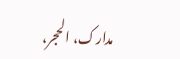مدارک، الحجر،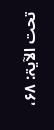تحت الآیۃ: ۶۸،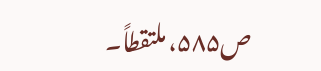ص۵۸۵، ملتقطاً۔